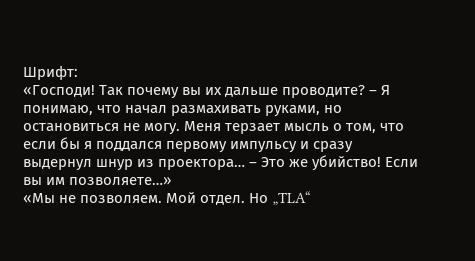Шрифт:
«Господи! Так почему вы их дальше проводите? – Я понимаю, что начал размахивать руками, но остановиться не могу. Меня терзает мысль о том, что если бы я поддался первому импульсу и сразу выдернул шнур из проектора… – Это же убийство! Если вы им позволяете…»
«Мы не позволяем. Мой отдел. Но „TLA“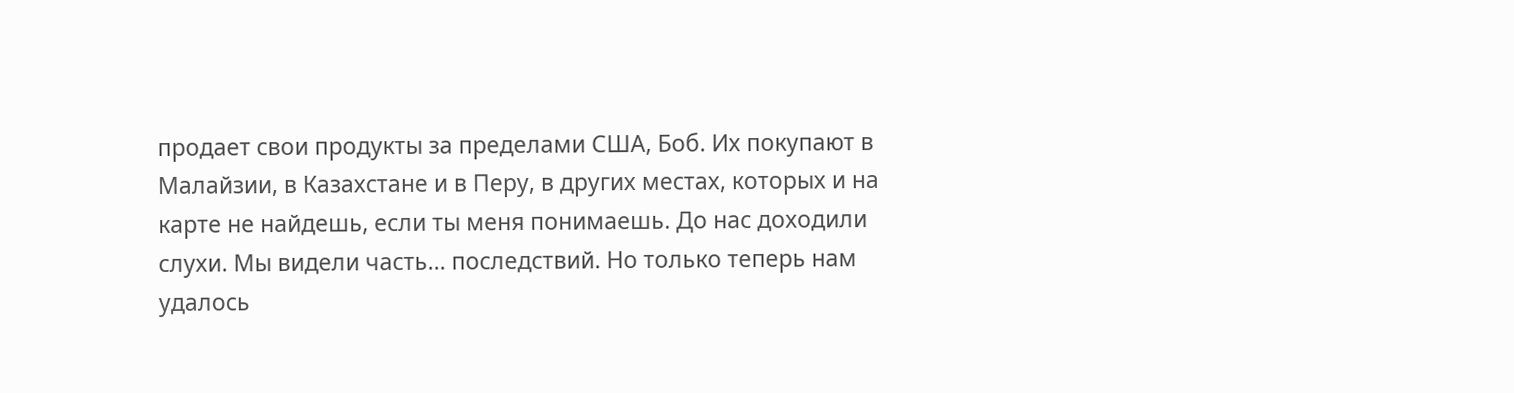продает свои продукты за пределами США, Боб. Их покупают в Малайзии, в Казахстане и в Перу, в других местах, которых и на карте не найдешь, если ты меня понимаешь. До нас доходили слухи. Мы видели часть… последствий. Но только теперь нам удалось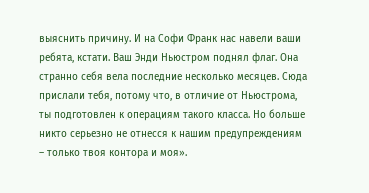выяснить причину. И на Софи Франк нас навели ваши ребята, кстати. Ваш Энди Ньюстром поднял флаг. Она странно себя вела последние несколько месяцев. Сюда прислали тебя, потому что, в отличие от Ньюстрома, ты подготовлен к операциям такого класса. Но больше никто серьезно не отнесся к нашим предупреждениям – только твоя контора и моя».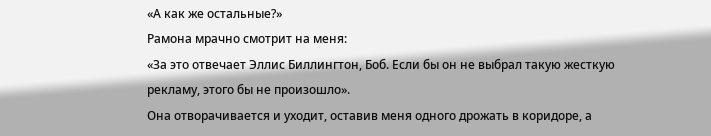«А как же остальные?»
Рамона мрачно смотрит на меня:
«За это отвечает Эллис Биллингтон, Боб. Если бы он не выбрал такую жесткую рекламу, этого бы не произошло».
Она отворачивается и уходит, оставив меня одного дрожать в коридоре, а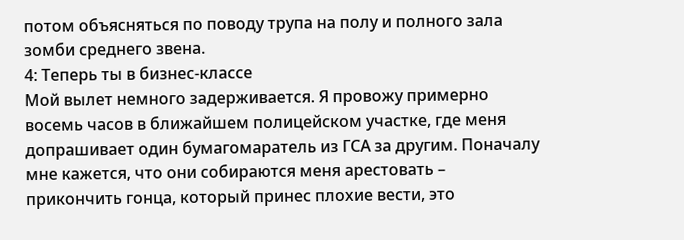потом объясняться по поводу трупа на полу и полного зала зомби среднего звена.
4: Теперь ты в бизнес-классе
Мой вылет немного задерживается. Я провожу примерно восемь часов в ближайшем полицейском участке, где меня допрашивает один бумагомаратель из ГСА за другим. Поначалу мне кажется, что они собираются меня арестовать – прикончить гонца, который принес плохие вести, это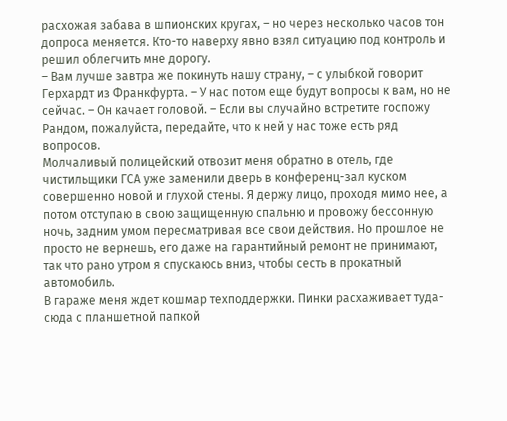расхожая забава в шпионских кругах, – но через несколько часов тон допроса меняется. Кто-то наверху явно взял ситуацию под контроль и решил облегчить мне дорогу.
– Вам лучше завтра же покинуть нашу страну, – с улыбкой говорит Герхардт из Франкфурта. – У нас потом еще будут вопросы к вам, но не сейчас. – Он качает головой. – Если вы случайно встретите госпожу Рандом, пожалуйста, передайте, что к ней у нас тоже есть ряд вопросов.
Молчаливый полицейский отвозит меня обратно в отель, где чистильщики ГСА уже заменили дверь в конференц-зал куском совершенно новой и глухой стены. Я держу лицо, проходя мимо нее, а потом отступаю в свою защищенную спальню и провожу бессонную ночь, задним умом пересматривая все свои действия. Но прошлое не просто не вернешь, его даже на гарантийный ремонт не принимают, так что рано утром я спускаюсь вниз, чтобы сесть в прокатный автомобиль.
В гараже меня ждет кошмар техподдержки. Пинки расхаживает туда-сюда с планшетной папкой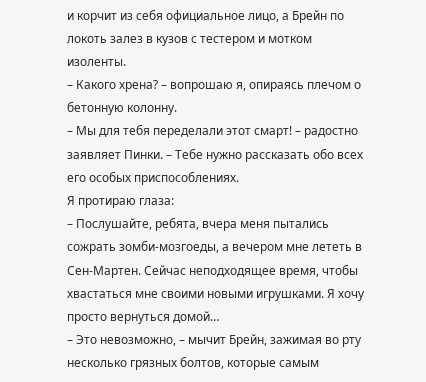и корчит из себя официальное лицо, а Брейн по локоть залез в кузов с тестером и мотком изоленты.
– Какого хрена? – вопрошаю я, опираясь плечом о бетонную колонну.
– Мы для тебя переделали этот смарт! – радостно заявляет Пинки. – Тебе нужно рассказать обо всех его особых приспособлениях.
Я протираю глаза:
– Послушайте, ребята, вчера меня пытались сожрать зомби-мозгоеды, а вечером мне лететь в Сен-Мартен. Сейчас неподходящее время, чтобы хвастаться мне своими новыми игрушками. Я хочу просто вернуться домой…
– Это невозможно, – мычит Брейн, зажимая во рту несколько грязных болтов, которые самым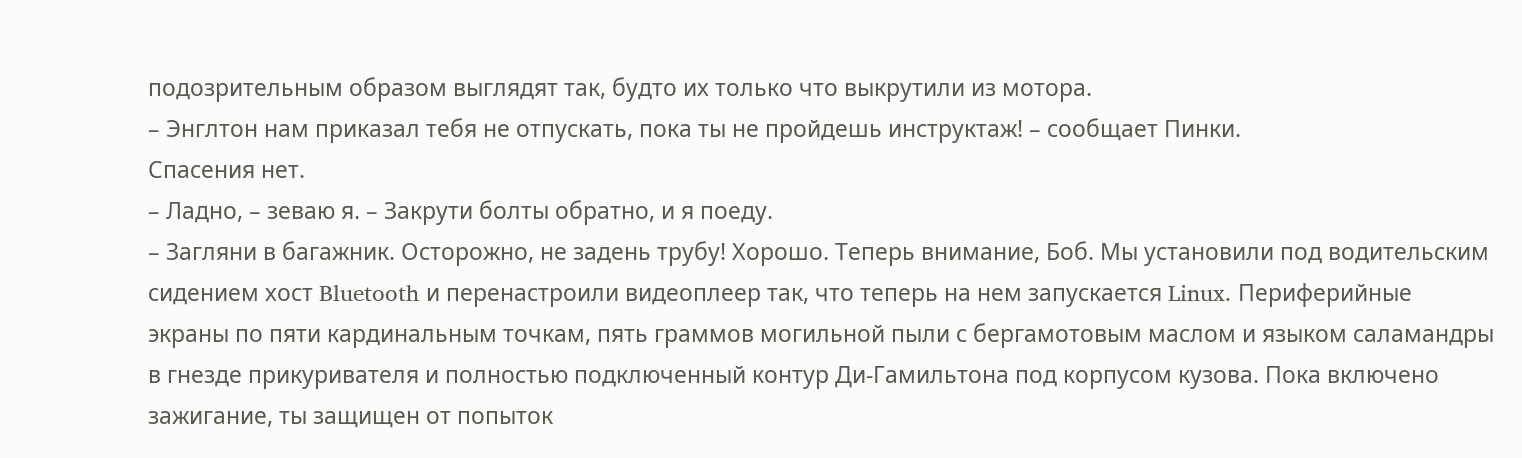подозрительным образом выглядят так, будто их только что выкрутили из мотора.
– Энглтон нам приказал тебя не отпускать, пока ты не пройдешь инструктаж! – сообщает Пинки.
Спасения нет.
– Ладно, – зеваю я. – Закрути болты обратно, и я поеду.
– Загляни в багажник. Осторожно, не задень трубу! Хорошо. Теперь внимание, Боб. Мы установили под водительским сидением хост Bluetooth и перенастроили видеоплеер так, что теперь на нем запускается Linux. Периферийные экраны по пяти кардинальным точкам, пять граммов могильной пыли с бергамотовым маслом и языком саламандры в гнезде прикуривателя и полностью подключенный контур Ди-Гамильтона под корпусом кузова. Пока включено зажигание, ты защищен от попыток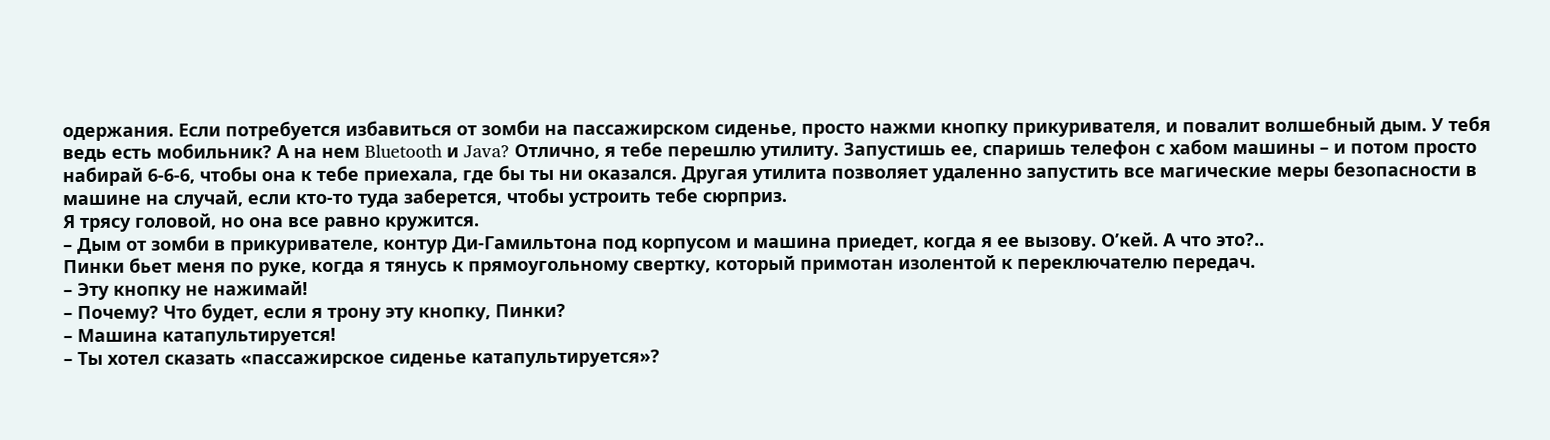одержания. Если потребуется избавиться от зомби на пассажирском сиденье, просто нажми кнопку прикуривателя, и повалит волшебный дым. У тебя ведь есть мобильник? А на нем Bluetooth и Java? Отлично, я тебе перешлю утилиту. Запустишь ее, спаришь телефон с хабом машины – и потом просто набирай 6-6-6, чтобы она к тебе приехала, где бы ты ни оказался. Другая утилита позволяет удаленно запустить все магические меры безопасности в машине на случай, если кто-то туда заберется, чтобы устроить тебе сюрприз.
Я трясу головой, но она все равно кружится.
– Дым от зомби в прикуривателе, контур Ди-Гамильтона под корпусом и машина приедет, когда я ее вызову. О’кей. А что это?..
Пинки бьет меня по руке, когда я тянусь к прямоугольному свертку, который примотан изолентой к переключателю передач.
– Эту кнопку не нажимай!
– Почему? Что будет, если я трону эту кнопку, Пинки?
– Машина катапультируется!
– Ты хотел сказать «пассажирское сиденье катапультируется»?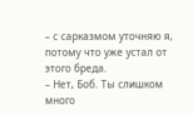– с сарказмом уточняю я, потому что уже устал от этого бреда.
– Нет, Боб. Ты слишком много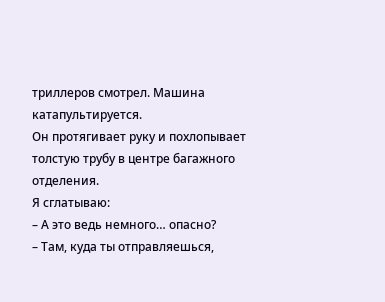триллеров смотрел. Машина катапультируется.
Он протягивает руку и похлопывает толстую трубу в центре багажного отделения.
Я сглатываю:
– А это ведь немного… опасно?
– Там, куда ты отправляешься,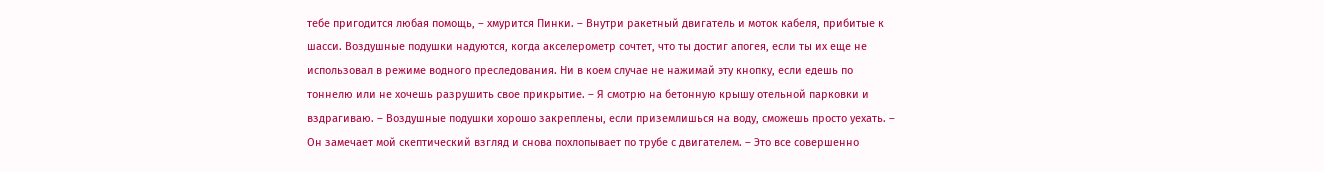тебе пригодится любая помощь, – хмурится Пинки. – Внутри ракетный двигатель и моток кабеля, прибитые к шасси. Воздушные подушки надуются, когда акселерометр сочтет, что ты достиг апогея, если ты их еще не использовал в режиме водного преследования. Ни в коем случае не нажимай эту кнопку, если едешь по тоннелю или не хочешь разрушить свое прикрытие. – Я смотрю на бетонную крышу отельной парковки и вздрагиваю. – Воздушные подушки хорошо закреплены, если приземлишься на воду, сможешь просто уехать. – Он замечает мой скептический взгляд и снова похлопывает по трубе с двигателем. – Это все совершенно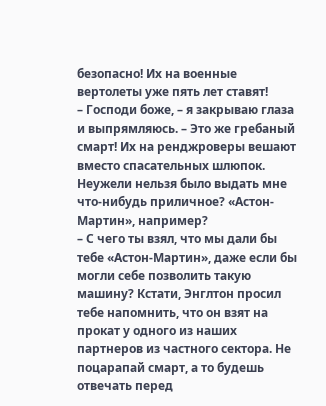безопасно! Их на военные вертолеты уже пять лет ставят!
– Господи боже, – я закрываю глаза и выпрямляюсь. – Это же гребаный смарт! Их на ренджроверы вешают вместо спасательных шлюпок. Неужели нельзя было выдать мне что-нибудь приличное? «Астон-Мартин», например?
– С чего ты взял, что мы дали бы тебе «Астон-Мартин», даже если бы могли себе позволить такую машину? Кстати, Энглтон просил тебе напомнить, что он взят на прокат у одного из наших партнеров из частного сектора. Не поцарапай смарт, а то будешь отвечать перед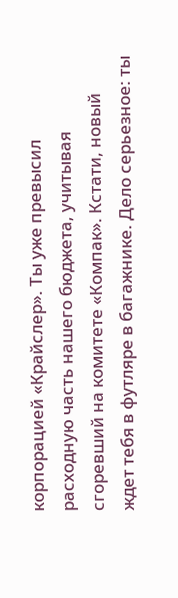корпорацией «Крайслер». Ты уже превысил расходную часть нашего бюджета, учитывая сгоревший на комитете «Компак». Кстати, новый ждет тебя в футляре в багажнике. Дело серьезное: ты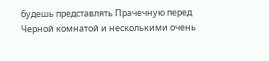будешь представлять Прачечную перед Черной комнатой и несколькими очень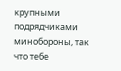крупными подрядчиками минобороны, так что тебе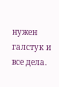нужен галстук и все дела.